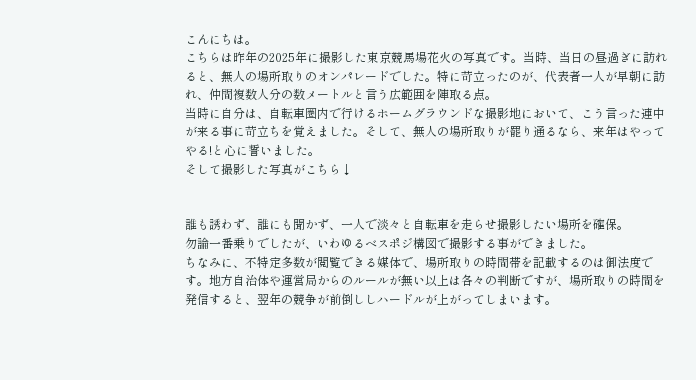こんにちは。
こちらは昨年の2025年に撮影した東京競馬場花火の写真です。当時、当日の昼過ぎに訪れると、無人の場所取りのオンパレードでした。特に苛立ったのが、代表者一人が早朝に訪れ、仲間複数人分の数メートルと言う広範囲を陣取る点。
当時に自分は、自転車圏内で行けるホームグラウンドな撮影地において、こう言った連中が来る事に苛立ちを覚えました。そして、無人の場所取りが罷り通るなら、来年はやってやる!と心に誓いました。
そして撮影した写真がこちら↓


誰も誘わず、誰にも聞かず、一人で淡々と自転車を走らせ撮影したい場所を確保。
勿論一番乗りでしたが、いわゆるベスポジ構図で撮影する事ができました。
ちなみに、不特定多数が閲覧できる媒体で、場所取りの時間帯を記載するのは御法度です。地方自治体や運営局からのルールが無い以上は各々の判断ですが、場所取りの時間を発信すると、翌年の競争が前倒ししハードルが上がってしまいます。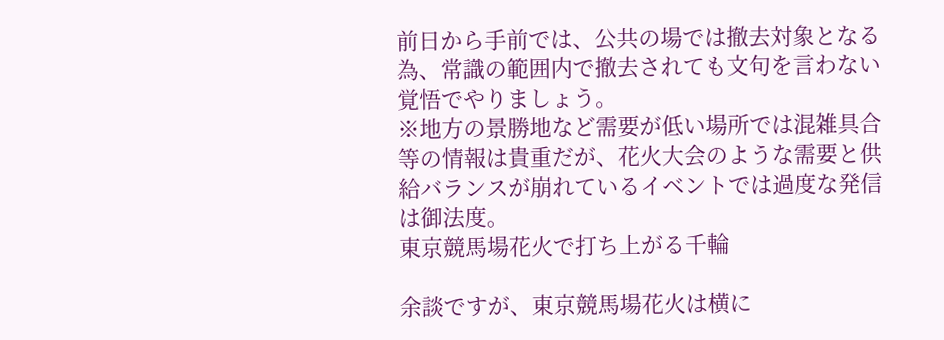前日から手前では、公共の場では撤去対象となる為、常識の範囲内で撤去されても文句を言わない覚悟でやりましょう。
※地方の景勝地など需要が低い場所では混雑具合等の情報は貴重だが、花火大会のような需要と供給バランスが崩れているイベントでは過度な発信は御法度。
東京競馬場花火で打ち上がる千輪

余談ですが、東京競馬場花火は横に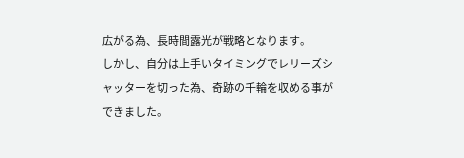広がる為、長時間露光が戦略となります。
しかし、自分は上手いタイミングでレリーズシャッターを切った為、奇跡の千輪を収める事ができました。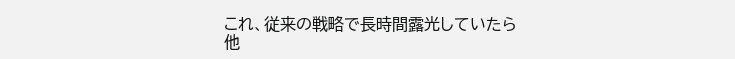これ、従来の戦略で長時間露光していたら他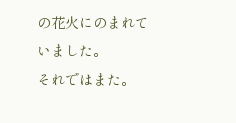の花火にのまれていました。
それではまた。